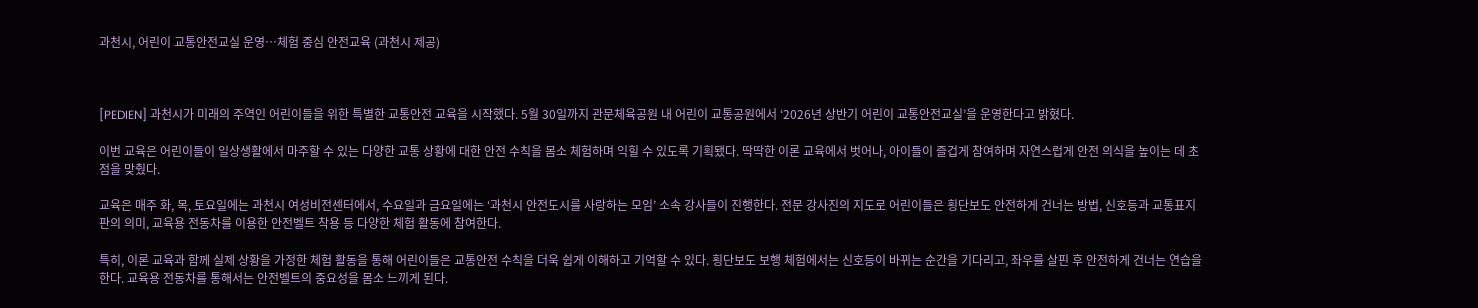과천시, 어린이 교통안전교실 운영…체험 중심 안전교육 (과천시 제공)



[PEDIEN] 과천시가 미래의 주역인 어린이들을 위한 특별한 교통안전 교육을 시작했다. 5월 30일까지 관문체육공원 내 어린이 교통공원에서 ‘2026년 상반기 어린이 교통안전교실’을 운영한다고 밝혔다.

이번 교육은 어린이들이 일상생활에서 마주할 수 있는 다양한 교통 상황에 대한 안전 수칙을 몸소 체험하며 익힐 수 있도록 기획됐다. 딱딱한 이론 교육에서 벗어나, 아이들이 즐겁게 참여하며 자연스럽게 안전 의식을 높이는 데 초점을 맞췄다.

교육은 매주 화, 목, 토요일에는 과천시 여성비전센터에서, 수요일과 금요일에는 ‘과천시 안전도시를 사랑하는 모임’ 소속 강사들이 진행한다. 전문 강사진의 지도로 어린이들은 횡단보도 안전하게 건너는 방법, 신호등과 교통표지판의 의미, 교육용 전동차를 이용한 안전벨트 착용 등 다양한 체험 활동에 참여한다.

특히, 이론 교육과 함께 실제 상황을 가정한 체험 활동을 통해 어린이들은 교통안전 수칙을 더욱 쉽게 이해하고 기억할 수 있다. 횡단보도 보행 체험에서는 신호등이 바뀌는 순간을 기다리고, 좌우를 살핀 후 안전하게 건너는 연습을 한다. 교육용 전동차를 통해서는 안전벨트의 중요성을 몸소 느끼게 된다.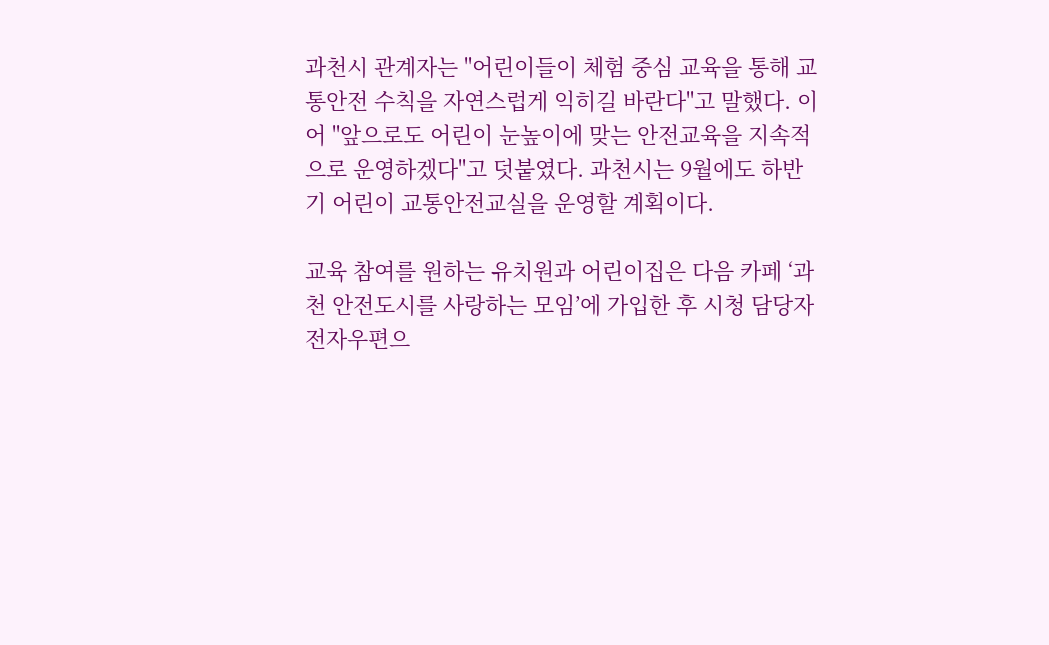과천시 관계자는 "어린이들이 체험 중심 교육을 통해 교통안전 수칙을 자연스럽게 익히길 바란다"고 말했다. 이어 "앞으로도 어린이 눈높이에 맞는 안전교육을 지속적으로 운영하겠다"고 덧붙였다. 과천시는 9월에도 하반기 어린이 교통안전교실을 운영할 계획이다.

교육 참여를 원하는 유치원과 어린이집은 다음 카페 ‘과천 안전도시를 사랑하는 모임’에 가입한 후 시청 담당자 전자우편으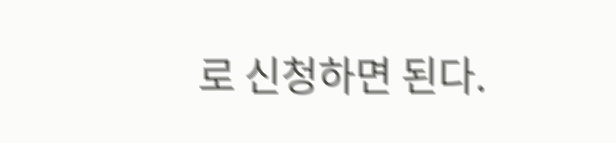로 신청하면 된다.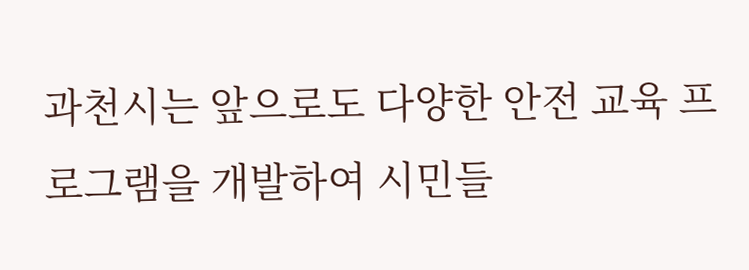과천시는 앞으로도 다양한 안전 교육 프로그램을 개발하여 시민들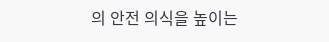의 안전 의식을 높이는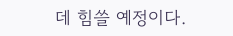데 힘쓸 예정이다.